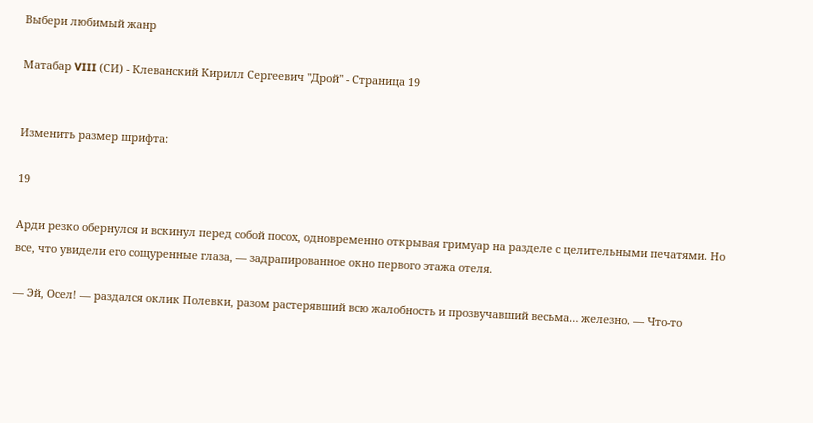Выбери любимый жанр

Матабар VIII (СИ) - Клеванский Кирилл Сергеевич "Дрой" - Страница 19


Изменить размер шрифта:

19

Арди резко обернулся и вскинул перед собой посох, одновременно открывая гримуар на разделе с целительными печатями. Но все, что увидели его сощуренные глаза, — задрапированное окно первого этажа отеля.

— Эй, Осел! — раздался оклик Полевки, разом растерявший всю жалобность и прозвучавший весьма… железно. — Что-то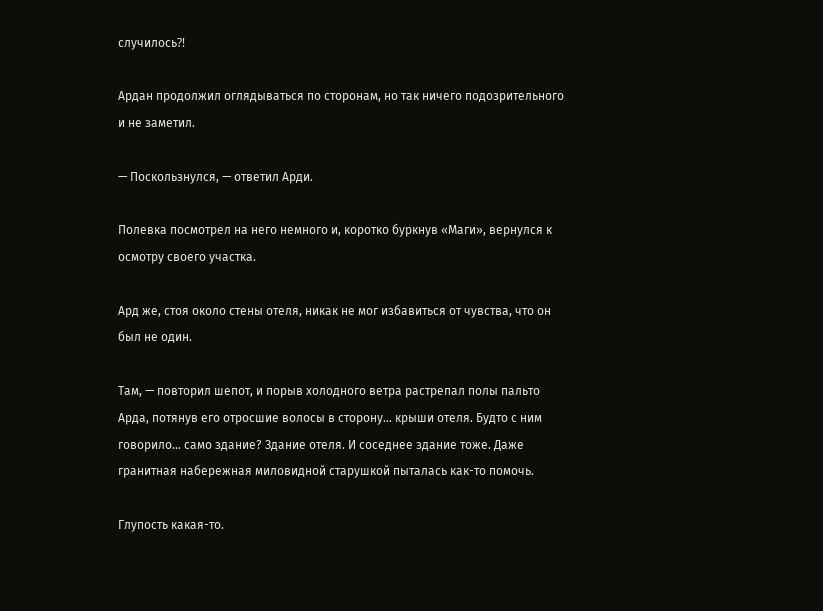случилось⁈

Ардан продолжил оглядываться по сторонам, но так ничего подозрительного и не заметил.

— Поскользнулся, — ответил Арди.

Полевка посмотрел на него немного и, коротко буркнув «Маги», вернулся к осмотру своего участка.

Ард же, стоя около стены отеля, никак не мог избавиться от чувства, что он был не один.

Там, — повторил шепот, и порыв холодного ветра растрепал полы пальто Арда, потянув его отросшие волосы в сторону… крыши отеля. Будто с ним говорило… само здание? Здание отеля. И соседнее здание тоже. Даже гранитная набережная миловидной старушкой пыталась как-то помочь.

Глупость какая-то.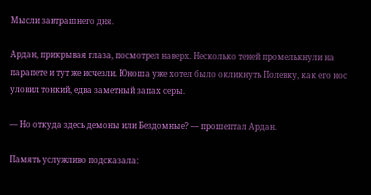Мысли завтрашнего дня.

Ардан, прикрывая глаза, посмотрел наверх. Несколько теней промелькнули на парапете и тут же исчезли. Юноша уже хотел было окликнуть Полевку, как его нос уловил тонкий, едва заметный запах серы.

— Но откуда здесь демоны или Бездомные? — прошептал Ардан.

Память услужливо подсказала: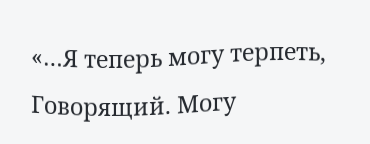«…Я теперь могу терпеть, Говорящий. Могу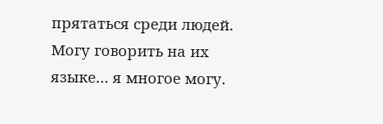прятаться среди людей. Могу говорить на их языке… я многое могу.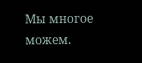Мы многое можем.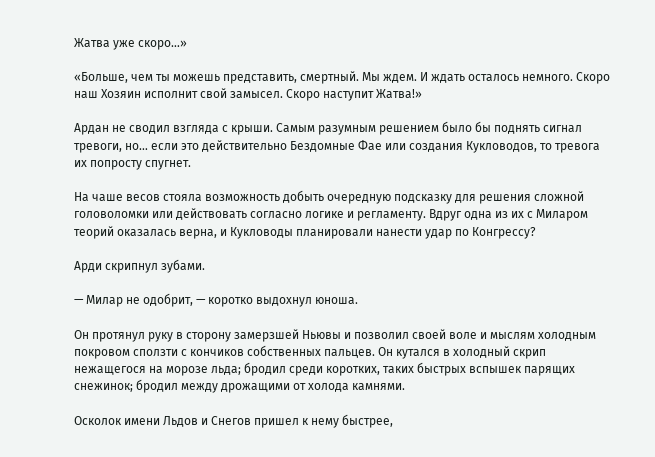Жатва уже скоро…»

«Больше, чем ты можешь представить, смертный. Мы ждем. И ждать осталось немного. Скоро наш Хозяин исполнит свой замысел. Скоро наступит Жатва!»

Ардан не сводил взгляда с крыши. Самым разумным решением было бы поднять сигнал тревоги, но… если это действительно Бездомные Фае или создания Кукловодов, то тревога их попросту спугнет.

На чаше весов стояла возможность добыть очередную подсказку для решения сложной головоломки или действовать согласно логике и регламенту. Вдруг одна из их с Миларом теорий оказалась верна, и Кукловоды планировали нанести удар по Конгрессу?

Арди скрипнул зубами.

— Милар не одобрит, — коротко выдохнул юноша.

Он протянул руку в сторону замерзшей Ньювы и позволил своей воле и мыслям холодным покровом сползти с кончиков собственных пальцев. Он кутался в холодный скрип нежащегося на морозе льда; бродил среди коротких, таких быстрых вспышек парящих снежинок; бродил между дрожащими от холода камнями.

Осколок имени Льдов и Снегов пришел к нему быстрее,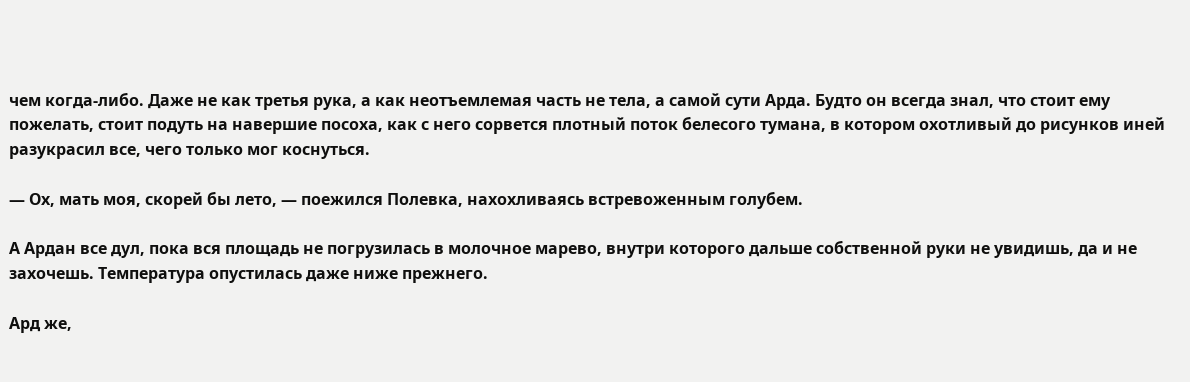чем когда-либо. Даже не как третья рука, а как неотъемлемая часть не тела, а самой сути Арда. Будто он всегда знал, что стоит ему пожелать, стоит подуть на навершие посоха, как с него сорвется плотный поток белесого тумана, в котором охотливый до рисунков иней разукрасил все, чего только мог коснуться.

— Ох, мать моя, скорей бы лето, — поежился Полевка, нахохливаясь встревоженным голубем.

А Ардан все дул, пока вся площадь не погрузилась в молочное марево, внутри которого дальше собственной руки не увидишь, да и не захочешь. Температура опустилась даже ниже прежнего.

Ард же,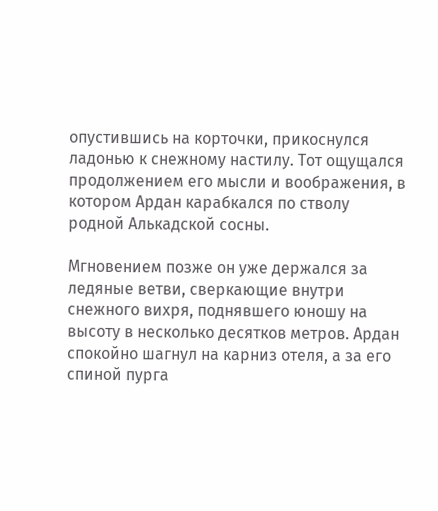опустившись на корточки, прикоснулся ладонью к снежному настилу. Тот ощущался продолжением его мысли и воображения, в котором Ардан карабкался по стволу родной Алькадской сосны.

Мгновением позже он уже держался за ледяные ветви, сверкающие внутри снежного вихря, поднявшего юношу на высоту в несколько десятков метров. Ардан спокойно шагнул на карниз отеля, а за его спиной пурга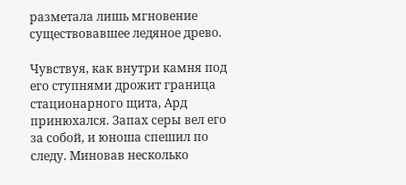разметала лишь мгновение существовавшее ледяное древо.

Чувствуя, как внутри камня под его ступнями дрожит граница стационарного щита, Ард принюхался. Запах серы вел его за собой, и юноша спешил по следу. Миновав несколько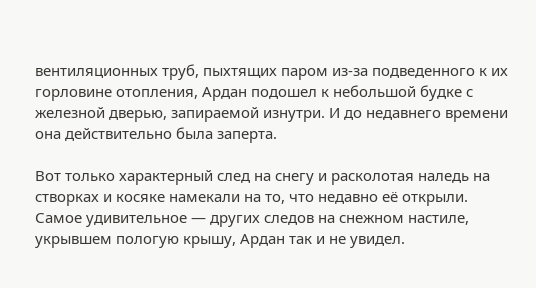вентиляционных труб, пыхтящих паром из-за подведенного к их горловине отопления, Ардан подошел к небольшой будке с железной дверью, запираемой изнутри. И до недавнего времени она действительно была заперта.

Вот только характерный след на снегу и расколотая наледь на створках и косяке намекали на то, что недавно её открыли. Самое удивительное — других следов на снежном настиле, укрывшем пологую крышу, Ардан так и не увидел.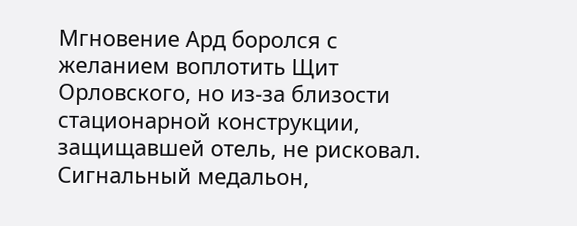Мгновение Ард боролся с желанием воплотить Щит Орловского, но из-за близости стационарной конструкции, защищавшей отель, не рисковал. Сигнальный медальон,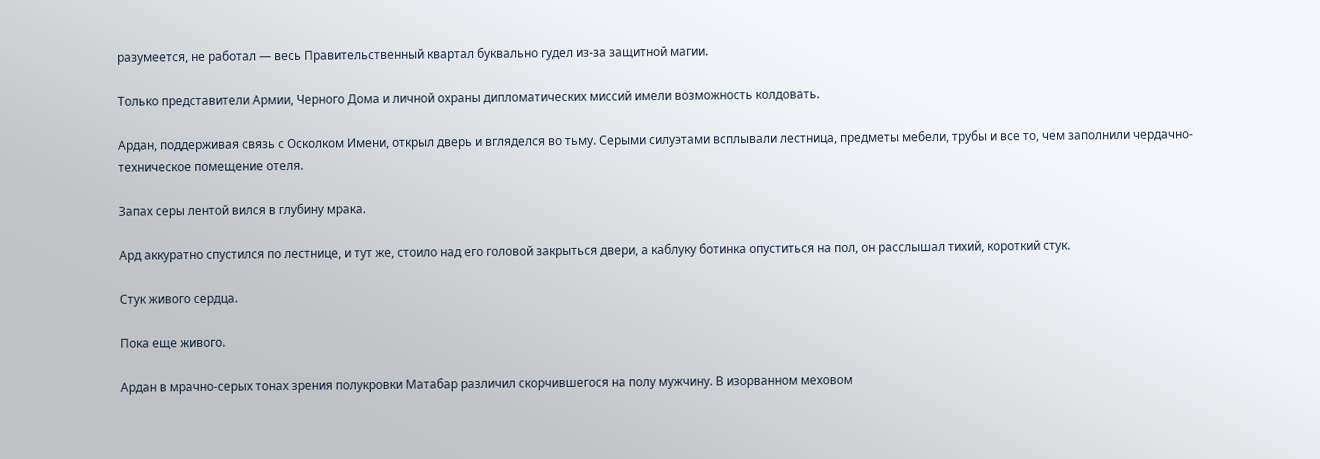разумеется, не работал — весь Правительственный квартал буквально гудел из-за защитной магии.

Только представители Армии, Черного Дома и личной охраны дипломатических миссий имели возможность колдовать.

Ардан, поддерживая связь с Осколком Имени, открыл дверь и вгляделся во тьму. Серыми силуэтами всплывали лестница, предметы мебели, трубы и все то, чем заполнили чердачно-техническое помещение отеля.

Запах серы лентой вился в глубину мрака.

Ард аккуратно спустился по лестнице, и тут же, стоило над его головой закрыться двери, а каблуку ботинка опуститься на пол, он расслышал тихий, короткий стук.

Стук живого сердца.

Пока еще живого.

Ардан в мрачно-серых тонах зрения полукровки Матабар различил скорчившегося на полу мужчину. В изорванном меховом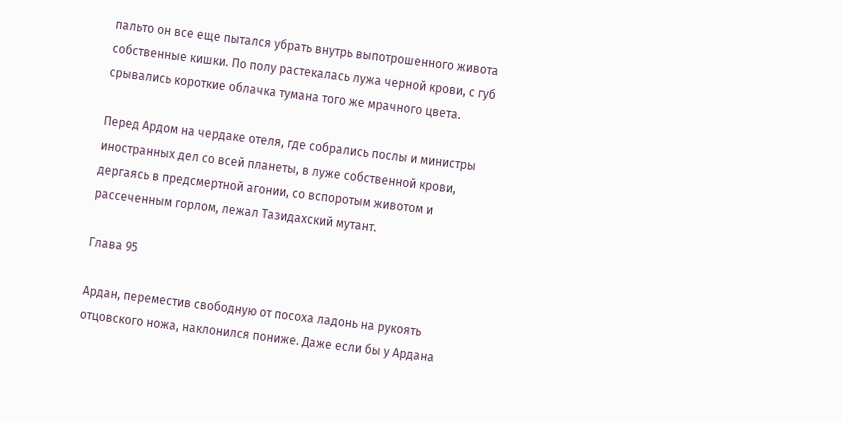пальто он все еще пытался убрать внутрь выпотрошенного живота собственные кишки. По полу растекалась лужа черной крови, с губ срывались короткие облачка тумана того же мрачного цвета.

Перед Ардом на чердаке отеля, где собрались послы и министры иностранных дел со всей планеты, в луже собственной крови, дергаясь в предсмертной агонии, со вспоротым животом и рассеченным горлом, лежал Тазидахский мутант.

Глава 95

Ардан, переместив свободную от посоха ладонь на рукоять отцовского ножа, наклонился пониже. Даже если бы у Ардана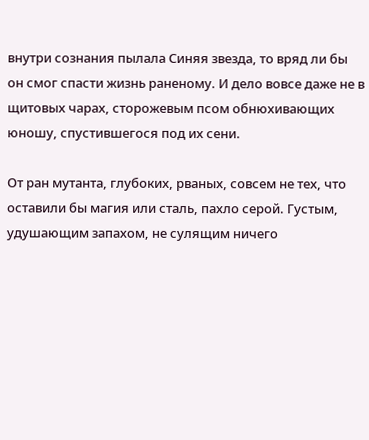внутри сознания пылала Синяя звезда, то вряд ли бы он смог спасти жизнь раненому. И дело вовсе даже не в щитовых чарах, сторожевым псом обнюхивающих юношу, спустившегося под их сени.

От ран мутанта, глубоких, рваных, совсем не тех, что оставили бы магия или сталь, пахло серой. Густым, удушающим запахом, не сулящим ничего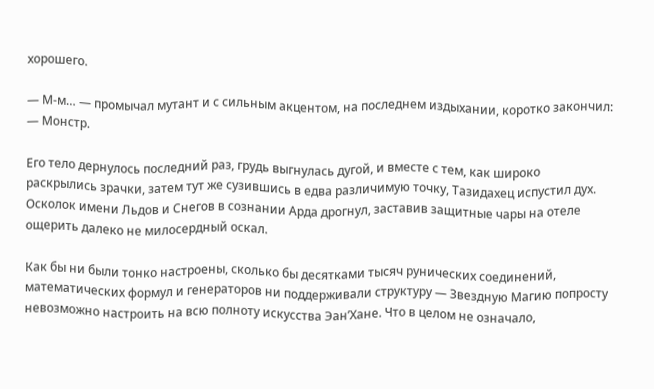хорошего.

— М-м… — промычал мутант и с сильным акцентом, на последнем издыхании, коротко закончил: — Монстр.

Его тело дернулось последний раз, грудь выгнулась дугой, и вместе с тем, как широко раскрылись зрачки, затем тут же сузившись в едва различимую точку, Тазидахец испустил дух. Осколок имени Льдов и Снегов в сознании Арда дрогнул, заставив защитные чары на отеле ощерить далеко не милосердный оскал.

Как бы ни были тонко настроены, сколько бы десятками тысяч рунических соединений, математических формул и генераторов ни поддерживали структуру — Звездную Магию попросту невозможно настроить на всю полноту искусства Эан’Хане. Что в целом не означало,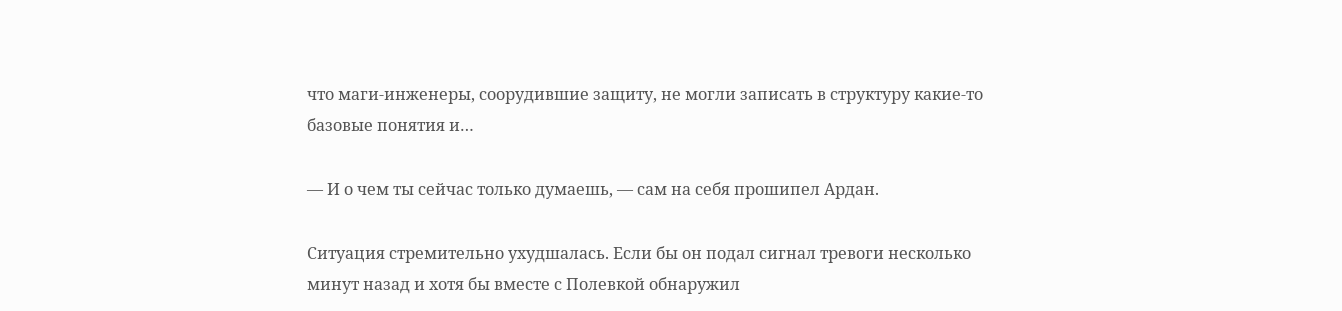что маги-инженеры, соорудившие защиту, не могли записать в структуру какие-то базовые понятия и…

— И о чем ты сейчас только думаешь, — сам на себя прошипел Ардан.

Ситуация стремительно ухудшалась. Если бы он подал сигнал тревоги несколько минут назад и хотя бы вместе с Полевкой обнаружил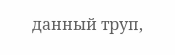данный труп,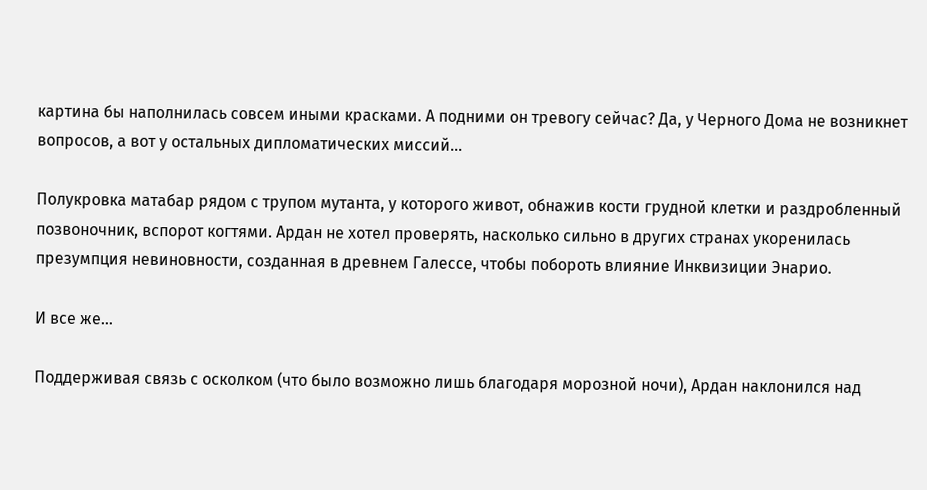картина бы наполнилась совсем иными красками. А подними он тревогу сейчас? Да, у Черного Дома не возникнет вопросов, а вот у остальных дипломатических миссий…

Полукровка матабар рядом с трупом мутанта, у которого живот, обнажив кости грудной клетки и раздробленный позвоночник, вспорот когтями. Ардан не хотел проверять, насколько сильно в других странах укоренилась презумпция невиновности, созданная в древнем Галессе, чтобы побороть влияние Инквизиции Энарио.

И все же…

Поддерживая связь с осколком (что было возможно лишь благодаря морозной ночи), Ардан наклонился над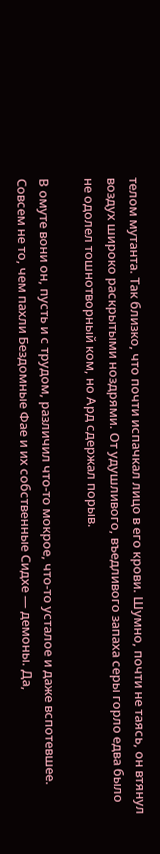телом мутанта. Так близко, что почти испачкал лицо в его крови. Шумно, почти не таясь, он втянул воздух широко раскрытыми ноздрями. От удушливого, въедливого запаха серы горло едва было не одолел тошнотворный ком, но Ард сдержал порыв.

В омуте вони он, пусть и с трудом, различил что-то мокрое, что-то усталое и даже вспотевшее. Совсем не то, чем пахли Бездомные Фае и их собственные Сидхе — демоны. Да,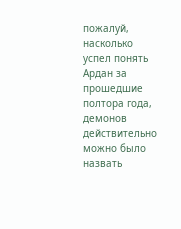пожалуй, насколько успел понять Ардан за прошедшие полтора года, демонов действительно можно было назвать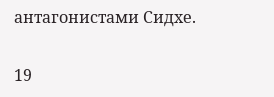антагонистами Сидхе.

19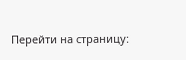Перейти на страницу: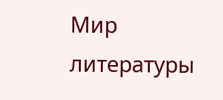Мир литературы